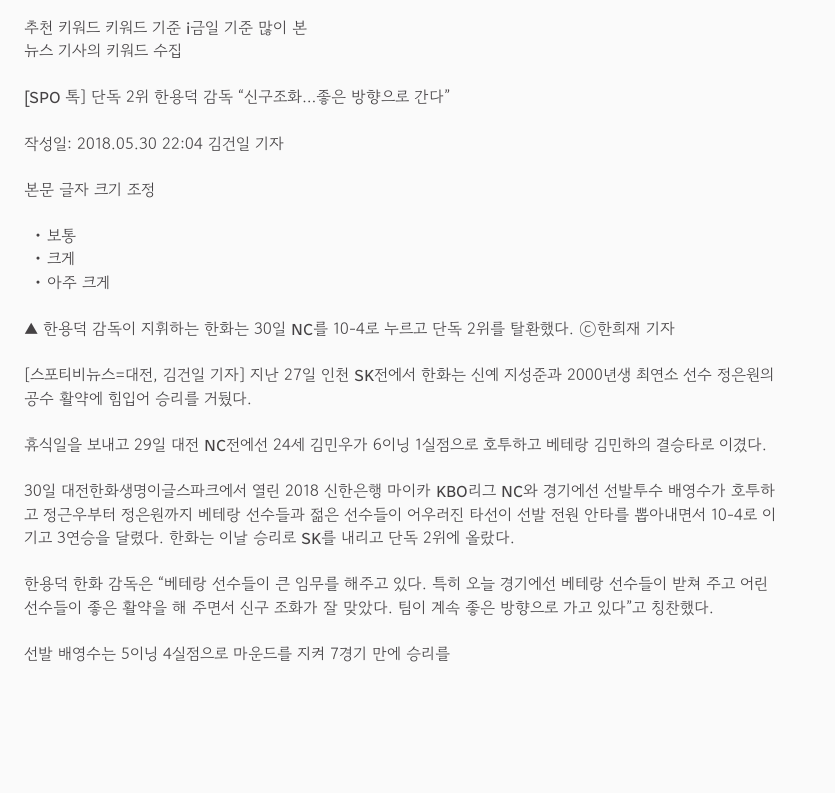추천 키워드 키워드 기준 i금일 기준 많이 본
뉴스 기사의 키워드 수집

[SPO 톡] 단독 2위 한용덕 감독 “신구조화…좋은 방향으로 간다”

작성일: 2018.05.30 22:04 김건일 기자

본문 글자 크기 조정

  • 보통
  • 크게
  • 아주 크게

▲ 한용덕 감독이 지휘하는 한화는 30일 NC를 10-4로 누르고 단독 2위를 탈환했다. ⓒ한희재 기자

[스포티비뉴스=대전, 김건일 기자] 지난 27일 인천 SK전에서 한화는 신예 지성준과 2000년생 최연소 선수 정은원의 공수 활약에 힘입어 승리를 거뒀다.

휴식일을 보내고 29일 대전 NC전에선 24세 김민우가 6이닝 1실점으로 호투하고 베테랑 김민하의 결승타로 이겼다.

30일 대전한화생명이글스파크에서 열린 2018 신한은행 마이카 KBO리그 NC와 경기에선 선발투수 배영수가 호투하고 정근우부터 정은원까지 베테랑 선수들과 젊은 선수들이 어우러진 타선이 선발 전원 안타를 뽑아내면서 10-4로 이기고 3연승을 달렸다. 한화는 이날 승리로 SK를 내리고 단독 2위에 올랐다.

한용덕 한화 감독은 “베테랑 선수들이 큰 임무를 해주고 있다. 특히 오늘 경기에선 베테랑 선수들이 받쳐 주고 어린 선수들이 좋은 활약을 해 주면서 신구 조화가 잘 맞았다. 팀이 계속 좋은 방향으로 가고 있다”고 칭찬했다.

선발 배영수는 5이닝 4실점으로 마운드를 지켜 7경기 만에 승리를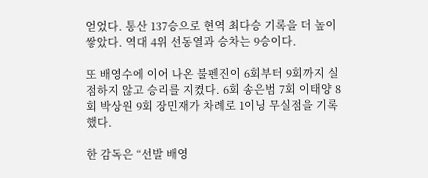얻었다. 통산 137승으로 현역 최다승 기록을 더 높이 쌓았다. 역대 4위 선동열과 승차는 9승이다.

또 배영수에 이어 나온 불펜진이 6회부터 9회까지 실점하지 않고 승리를 지켰다. 6회 송은범 7회 이태양 8회 박상원 9회 장민재가 차례로 1이닝 무실점을 기록했다.

한 감독은 “선발 배영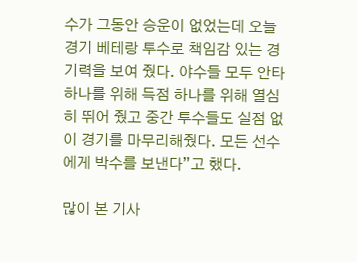수가 그동안 승운이 없었는데 오늘 경기 베테랑 투수로 책임감 있는 경기력을 보여 줬다. 야수들 모두 안타 하나를 위해 득점 하나를 위해 열심히 뛰어 줬고 중간 투수들도 실점 없이 경기를 마무리해줬다. 모든 선수에게 박수를 보낸다”고 했다.

많이 본 기사